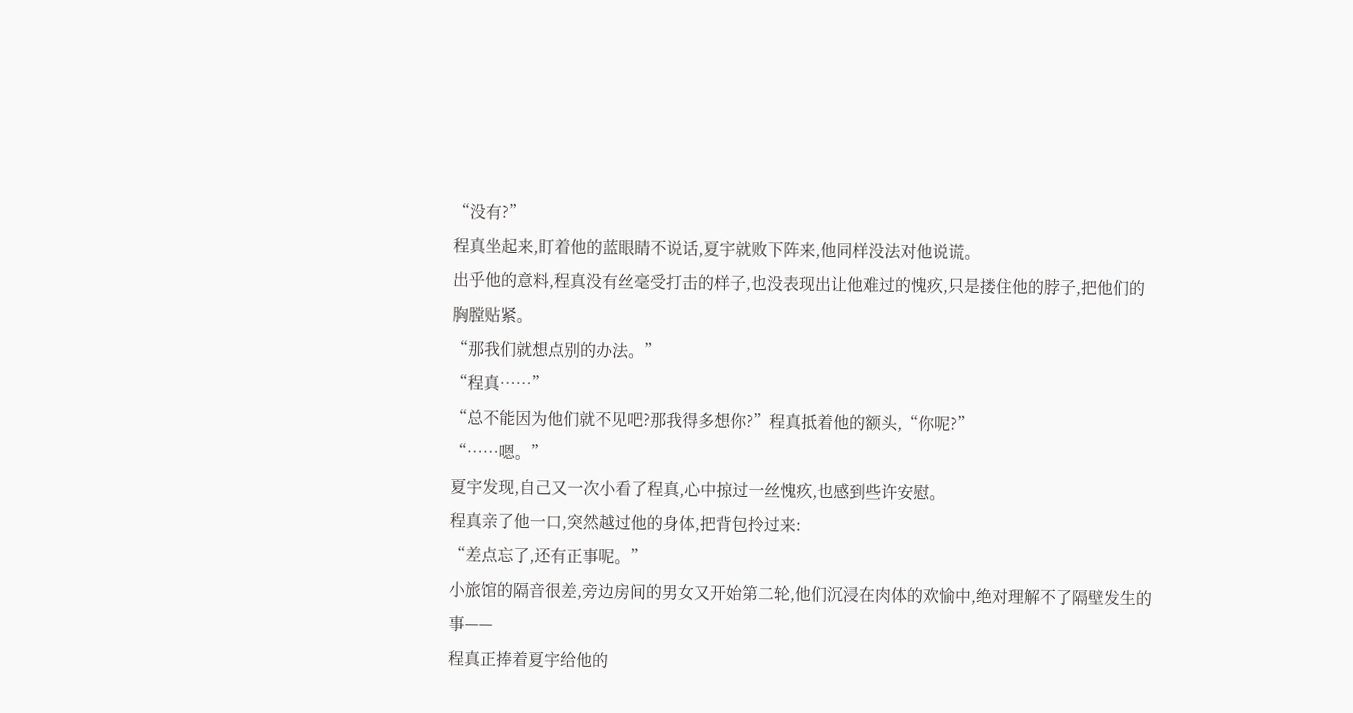“没有?”
程真坐起来,盯着他的蓝眼睛不说话,夏宇就败下阵来,他同样没法对他说谎。
出乎他的意料,程真没有丝毫受打击的样子,也没表现出让他难过的愧疚,只是搂住他的脖子,把他们的胸膛贴紧。
“那我们就想点别的办法。”
“程真……”
“总不能因为他们就不见吧?那我得多想你?”程真抵着他的额头,“你呢?”
“……嗯。”
夏宇发现,自己又一次小看了程真,心中掠过一丝愧疚,也感到些许安慰。
程真亲了他一口,突然越过他的身体,把背包拎过来:
“差点忘了,还有正事呢。”
小旅馆的隔音很差,旁边房间的男女又开始第二轮,他们沉浸在肉体的欢愉中,绝对理解不了隔壁发生的事——
程真正捧着夏宇给他的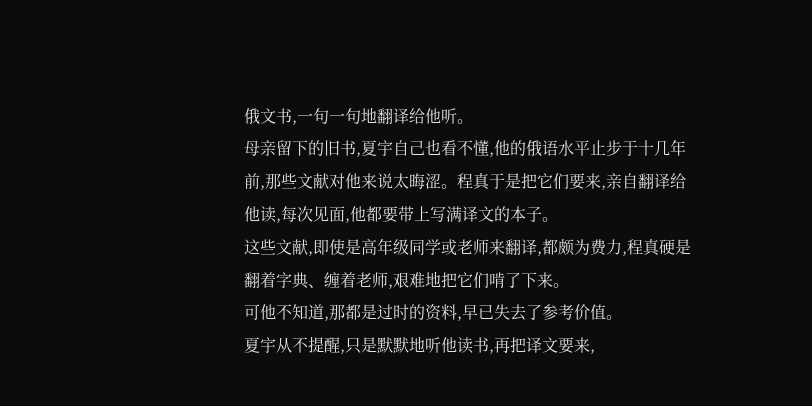俄文书,一句一句地翻译给他听。
母亲留下的旧书,夏宇自己也看不懂,他的俄语水平止步于十几年前,那些文献对他来说太晦涩。程真于是把它们要来,亲自翻译给他读,每次见面,他都要带上写满译文的本子。
这些文献,即使是高年级同学或老师来翻译,都颇为费力,程真硬是翻着字典、缠着老师,艰难地把它们啃了下来。
可他不知道,那都是过时的资料,早已失去了参考价值。
夏宇从不提醒,只是默默地听他读书,再把译文要来,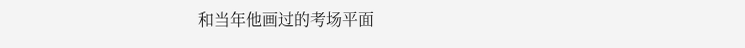和当年他画过的考场平面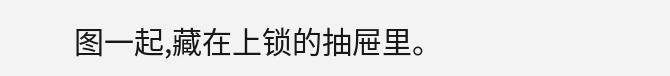图一起,藏在上锁的抽屉里。